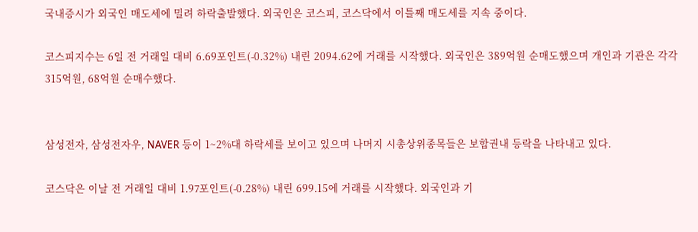국내증시가 외국인 매도세에 밀려 하락출발했다. 외국인은 코스피, 코스닥에서 이틀째 매도세를 지속 중이다.

코스피지수는 6일 전 거래일 대비 6.69포인트(-0.32%) 내린 2094.62에 거래를 시작했다. 외국인은 389억원 순매도했으며 개인과 기관은 각각 315억원, 68억원 순매수했다.


삼성전자, 삼성전자우, NAVER 등이 1~2%대 하락세를 보이고 있으며 나머지 시총상위종목들은 보합권내 등락을 나타내고 있다.

코스닥은 이날 전 거래일 대비 1.97포인트(-0.28%) 내린 699.15에 거래를 시작했다. 외국인과 기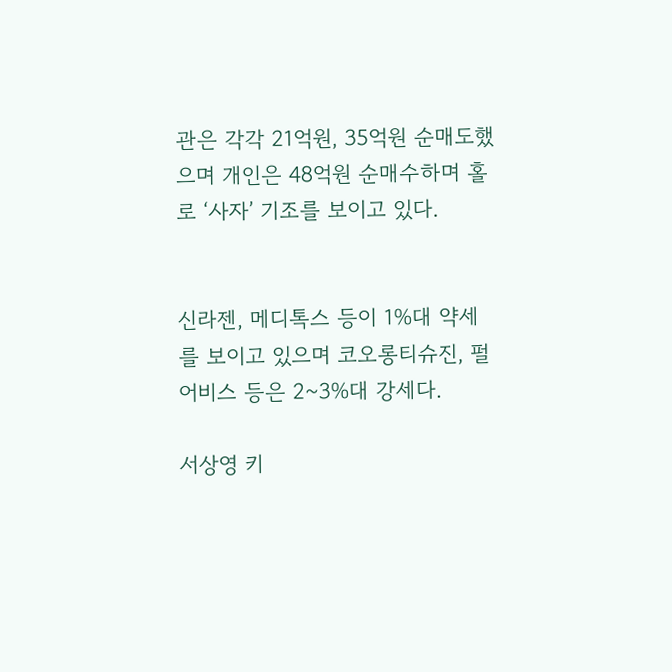관은 각각 21억원, 35억원 순매도했으며 개인은 48억원 순매수하며 홀로 ‘사자’ 기조를 보이고 있다.


신라젠, 메디톡스 등이 1%대 약세를 보이고 있으며 코오롱티슈진, 펄어비스 등은 2~3%대 강세다.

서상영 키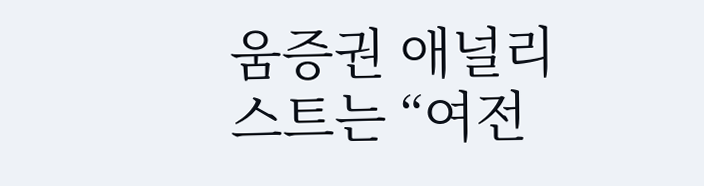움증권 애널리스트는 “여전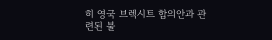히 영국 브렉시트 합의안과 관련된 불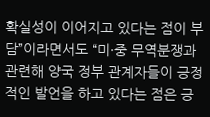확실성이 이어지고 있다는 점이 부담”이라면서도 “미·중 무역분쟁과 관련해 양국 정부 관계자들이 긍정적인 발언을 하고 있다는 점은 긍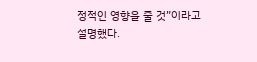정적인 영향을 줄 것”이라고 설명했다.